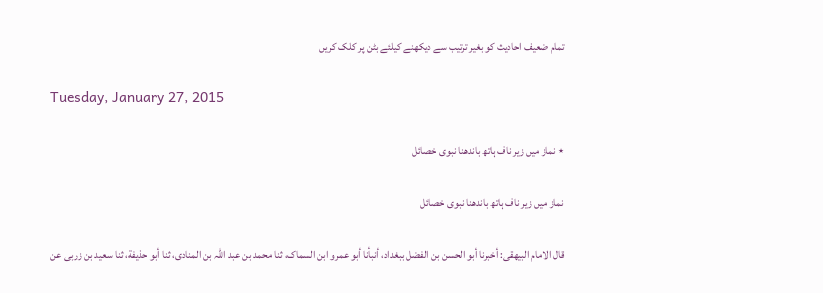تمام ضعیف احادیث کو بغیر ترتیب سے دیکھنے کیلئے بٹن پر کلک کریں

Tuesday, January 27, 2015

٭ نماز میں زیر ناف ہاتھ باندھنا نبوی خصائل

نماز میں زیر ناف ہاتھ باندھنا نبوی خصائل

قال الامام البیھقی: أخبرنا أبو الحسن بن الفضل ببغداد، أنبأنا أبو عمرو ابن السماک، ثنا محمد بن عبد اللہ بن المنادی، ثنا أبو حذیفة، ثنا سعید بن زربی عن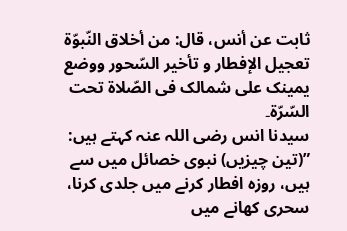ثابت عن أنس، قال: من أخلاق النّبوّة تعجیل الإفطار و تأخیر السّحور ووضع یمینک علی شمالک فی الصّلاة تحت السّرّة۔
سیدنا انس رضی اللہ عنہ کہتے ہیں:
”(تین چیزیں) نبوی خصائل میں سے ہیں، روزہ افطار کرنے میں جلدی کرنا، سحری کھانے میں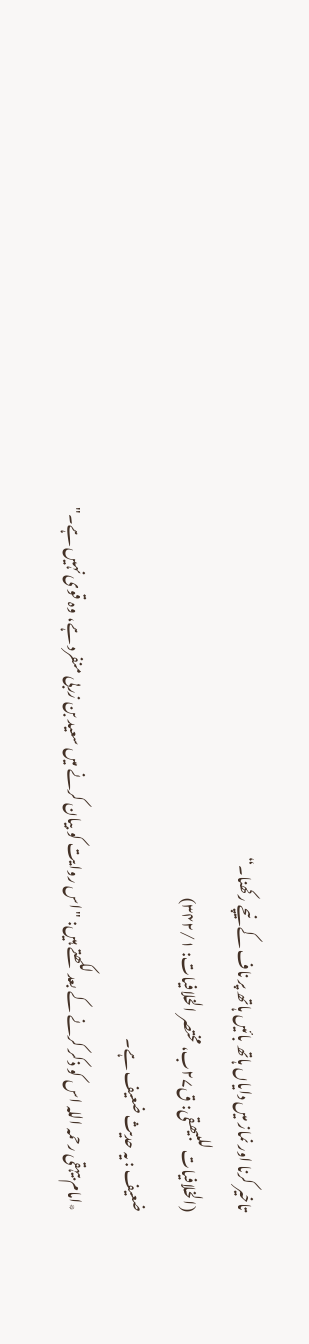تاخیر کرنا اور نماز میں دایاں ہاتھ بائیں ہاتھ پر ناف کے نیچے رکھنا۔“
(الخلافیات للبیھقی: ق۲۷ب، مختصر الخلافیات: ۳۴۲/۱)
ضعیف : یہ حدیث ضعیف ہے۔
٭امام بیہقی رحمہ اللہ اس کو ذکر کرنے کے بعد لکھتے ہیں: "اس روایت کو بیان کرنے میں سعید بن زربی منفرد ہے، وہ قوی نہیں ہے۔"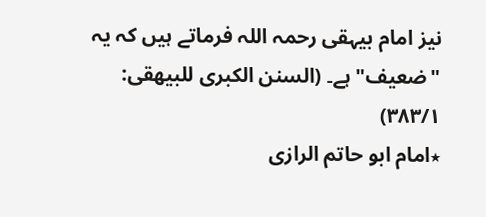نیز امام بیہقی رحمہ اللہ فرماتے ہیں کہ یہ "ضعیف" ہے۔ (السنن الکبری للبیھقی: ۳۸۳/۱)
٭امام ابو حاتم الرازی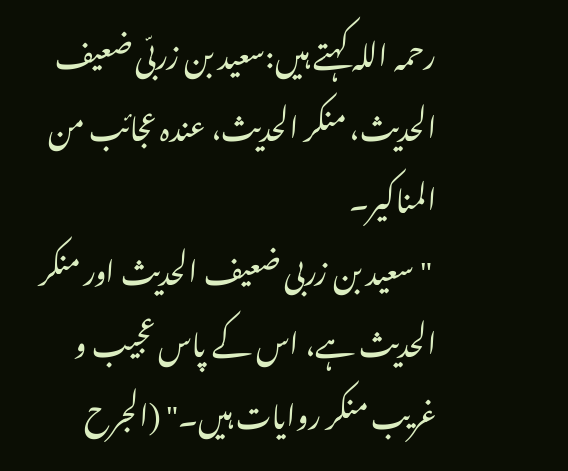رحمہ اللہ کہتے ہیں:سعید بن زربّی ضعیف الحدیث، منکر الحدیث، عندہ عجائب من المناکیر۔
 "سعید بن زربی ضعیف الحدیث اور منکر الحدیث ہے، اس کے پاس عجیب و غریب منکر روایات ہیں۔" (الجرح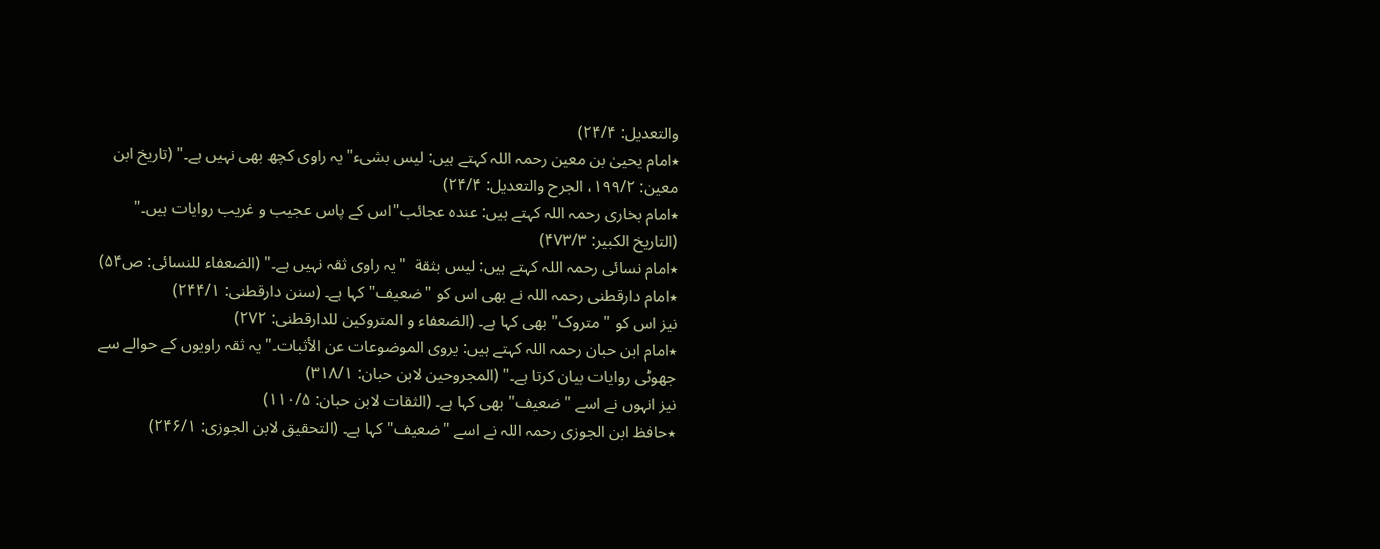والتعدیل: ۲۴/۴)
٭امام یحییٰ بن معین رحمہ اللہ کہتے ہیں: لیس بشیء"یہ راوی کچھ بھی نہیں ہے۔" (تاریخ ابن معین: ۱۹۹/۲، الجرح والتعدیل: ۲۴/۴)
٭امام بخاری رحمہ اللہ کہتے ہیں: عندہ عجائب"اس کے پاس عجیب و غریب روایات ہیں۔" (التاریخ الکبیر: ۴۷۳/۳)
٭امام نسائی رحمہ اللہ کہتے ہیں: لیس بثقة  "یہ راوی ثقہ نہیں ہے۔" (الضعفاء للنسائی: ص۵۴)
٭امام دارقطنی رحمہ اللہ نے بھی اس کو "ضعیف" کہا ہے۔ (سنن دارقطنی: ۲۴۴/۱)
نیز اس کو "متروک" بھی کہا ہے۔ (الضعفاء و المتروکین للدارقطنی: ۲۷۲)
٭امام ابن حبان رحمہ اللہ کہتے ہیں: یروی الموضوعات عن الأثبات۔"یہ ثقہ راویوں کے حوالے سے جھوٹی روایات بیان کرتا ہے۔" (المجروحین لابن حبان: ۳۱۸/۱)
نیز انہوں نے اسے "ضعیف" بھی کہا ہے۔ (الثقات لابن حبان: ۱۱۰/۵)
٭حافظ ابن الجوزی رحمہ اللہ نے اسے "ضعیف" کہا ہے۔ (التحقیق لابن الجوزی: ۲۴۶/۱)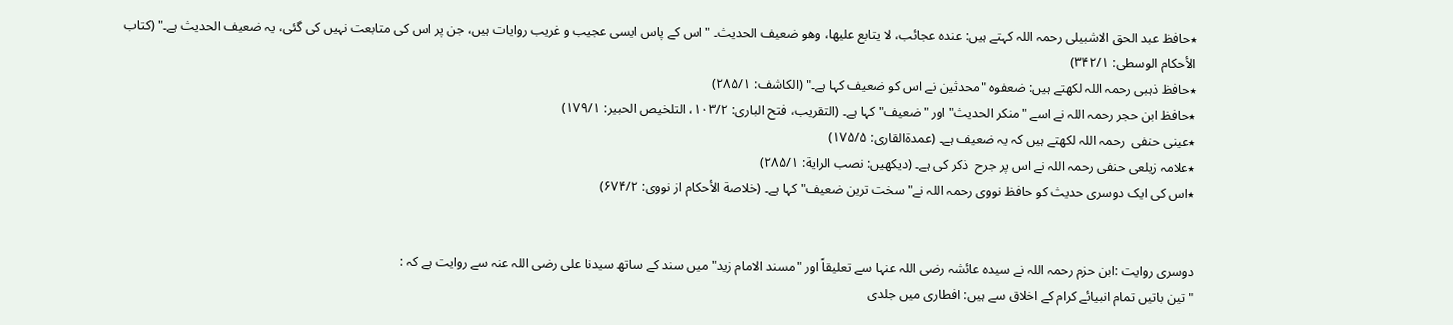٭حافظ عبد الحق الاشبیلی رحمہ اللہ کہتے ہیں: عندہ عجائب، لا یتابع علیھا، وھو ضعیف الحدیث۔ "اس کے پاس ایسی عجیب و غریب روایات ہیں، جن پر اس کی متابعت نہیں کی گئی، یہ ضعیف الحدیث ہے۔" (کتاب الأحکام الوسطی: ۳۴۲/۱)
٭حافظ ذہبی رحمہ اللہ لکھتے ہیں: ضعفوہ "محدثین نے اس کو ضعیف کہا ہے۔" (الکاشف: ۲۸۵/۱)
٭حافظ ابن حجر رحمہ اللہ نے اسے "منکر الحدیث" اور "ضعیف" کہا ہے۔ (التقریب، فتح الباری: ۱۰۳/۲، التلخیص الحبیر: ۱۷۹/۱)
٭عینی حنفی  رحمہ اللہ لکھتے ہیں کہ یہ ضعیف ہے۔ (عمدةالقاری: ۱۷۵/۵)
٭علامہ زیلعی حنفی رحمہ اللہ نے اس پر جرح  ذکر کی ہے۔ (دیکھیں: نصب الرایة: ۲۸۵/۱)
٭اس کی ایک دوسری حدیث کو حافظ نووی رحمہ اللہ نے" سخت ترین ضعیف" کہا ہے۔ (خلاصة الأحکام از نووی: ۶۷۴/۲)


دوسری روایت :ابن حزم رحمہ اللہ نے سیدہ عائشہ رضی اللہ عنہا سے تعلیقاً اور "مسند الامام زید" میں سند کے ساتھ سیدنا علی رضی اللہ عنہ سے روایت ہے کہ :
"تین باتیں تمام انبیائے کرام کے اخلاق سے ہیں: افطاری میں جلدی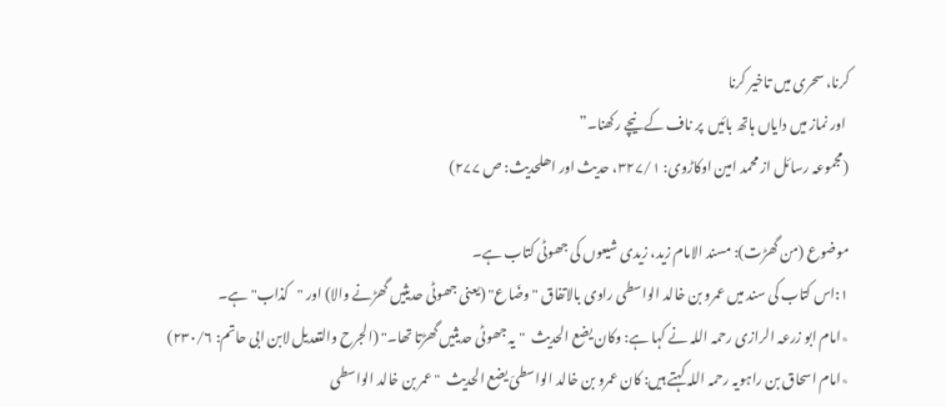کرنا، سحری میں تاخیر کرنا
 اور نماز میں دایاں ہاتھ بائیں  پر ناف کے نیچے رکھنا۔”
(مجموعہ رسائل از محمد امین اوکاڑوی: ۳۲۷/۱، حدیث اور اھلحدیث: ص ۲۷۷)

موضوع (من گھڑت): مسند الامام زید، زیدی شیعوں کی جھوٹی کتاب ہے۔
۱:اس کتاب کی سند میں عمرو بن خالد الواسطی راوی بالاتفاق "وضّاع" (یعنی جھوٹی حدیثیں گھڑنے والا) اور "کذاب" ہے۔
٭امام ابو زرعہ الرازی رحمہ اللہ نے کہا ہے: وکان یضع الحدیث  "یہ جھوٹی حدیثیں گھڑتا تھا۔" (الجرح والتعدیل لابن ابی حاتم: ۲۳۰/۶)
٭امام اسحاق بن راہویہ رحمہ اللہ کہتے ہیں: کان عمرو بن خالد الواسطیّ یضع الحدیث  "عمر بن خالد الواسطی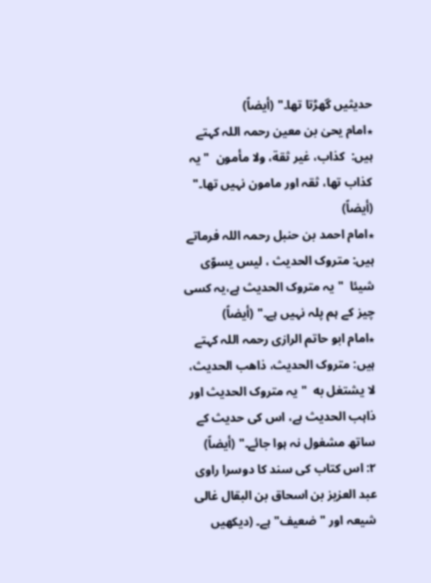حدیثیں گھڑتا تھا۔" (أیضاً)
٭امام یحیٰ بن معین رحمہ اللہ کہتے ہیں:  کذاب، غیر ثقة، ولا مأمون  "یہ کذاب تھا، ثقہ اور مامون نہیں تھا۔" (أیضاً)
٭امام احمد بن حنبل رحمہ اللہ فرماتے ہیں: متروک الحدیث ، لیس یسوّی شیئا  "یہ متروک الحدیث ہے،یہ کسی چیز کے ہم پلہ نہیں ہے۔" (أیضاً)
٭امام ابو حاتم الرازی رحمہ اللہ کہتے ہیں: متروک الحدیث، ذاھب الحدیث، لا یشتغل به  "یہ متروک الحدیث اور ذاہب الحدیث ہے، اس کی حدیث کے ساتھ مشغول نہ ہوا جائے۔" (أیضاً)
۲: اس کتاب کی سند کا دوسرا راوی عبد العزیز بن اسحاق بن البقال غالی شیعہ اور "ضعیف" ہے۔ (دیکھیں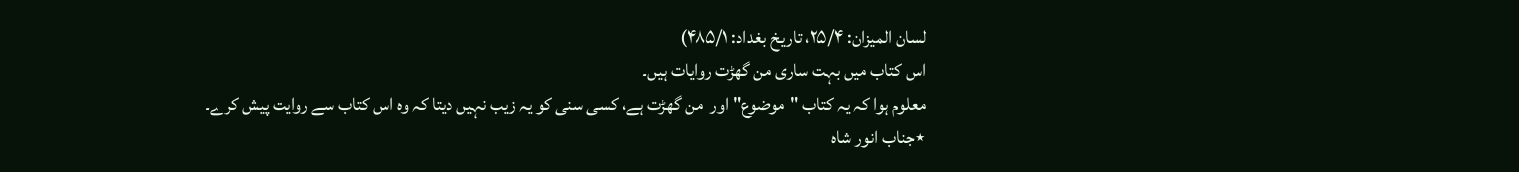لسان المیزان: ۲۵/۴، تاریخ بغداد: ۴۸۵/۱)
اس کتاب میں بہت ساری من گھڑت روایات ہیں۔
معلوم ہوا کہ یہ کتاب "موضوع" اور  من گھڑت ہے، کسی سنی کو یہ زیب نہیں دیتا کہ وہ اس کتاب سے روایت پیش کرے۔
٭جناب انور شاہ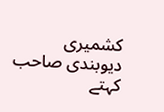کشمیری دیوبندی صاحب کہتے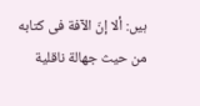ہیں: ألا إنّ الآفة فی کتابه من حیث جھالة ناقلیة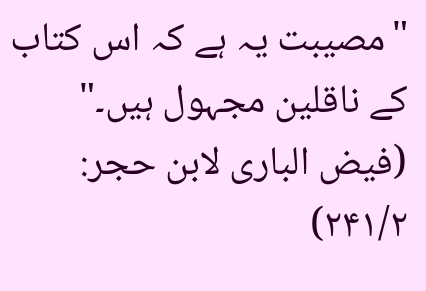"مصیبت یہ ہے کہ اس کتاب کے ناقلین مجہول ہیں۔" (فیض الباری لابن حجر: ۲۴۱/۲)